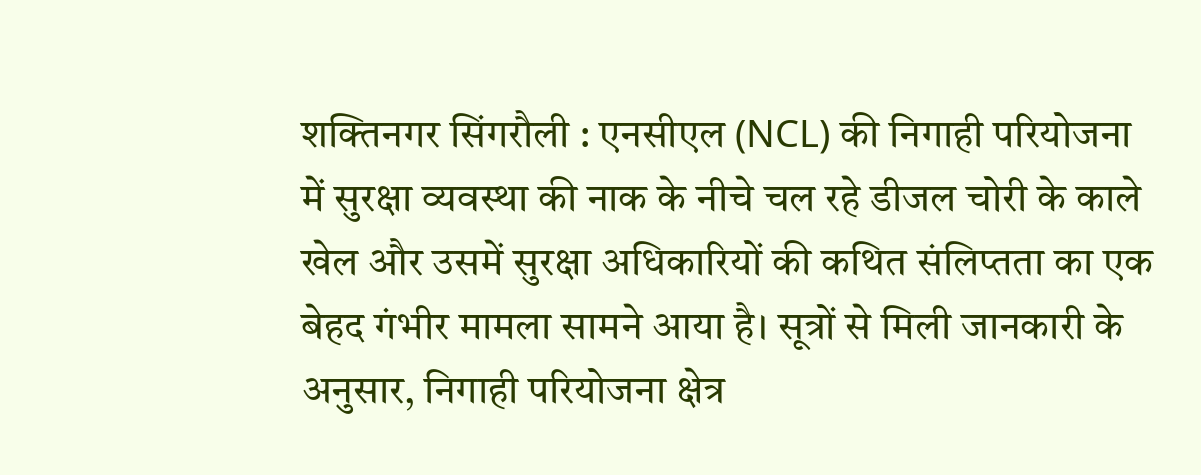शक्तिनगर सिंगरौली : एनसीएल (NCL) की निगाही परियोजना में सुरक्षा व्यवस्था की नाक के नीचे चल रहे डीजल चोरी के काले खेल और उसमें सुरक्षा अधिकारियों की कथित संलिप्तता का एक बेहद गंभीर मामला सामने आया है। सूत्रों से मिली जानकारी के अनुसार, निगाही परियोजना क्षेत्र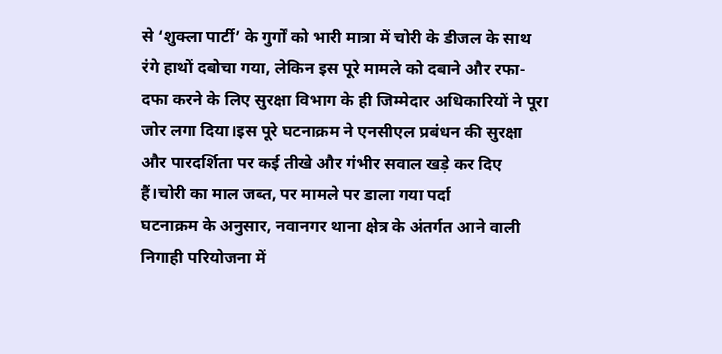से ‘शुक्ला पार्टी’ के गुर्गों को भारी मात्रा में चोरी के डीजल के साथ रंगे हाथों दबोचा गया, लेकिन इस पूरे मामले को दबाने और रफा-दफा करने के लिए सुरक्षा विभाग के ही जिम्मेदार अधिकारियों ने पूरा जोर लगा दिया।इस पूरे घटनाक्रम ने एनसीएल प्रबंधन की सुरक्षा और पारदर्शिता पर कई तीखे और गंभीर सवाल खड़े कर दिए हैं।चोरी का माल जब्त, पर मामले पर डाला गया पर्दा
घटनाक्रम के अनुसार, नवानगर थाना क्षेत्र के अंतर्गत आने वाली निगाही परियोजना में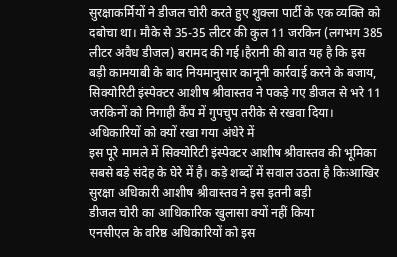सुरक्षाकर्मियों ने डीजल चोरी करते हुए शुक्ला पार्टी के एक व्यक्ति को दबोचा था। मौके से 35-35 लीटर की कुल 11 जरकिन (लगभग 385 लीटर अवैध डीजल) बरामद की गई।हैरानी की बात यह है कि इस बड़ी कामयाबी के बाद नियमानुसार कानूनी कार्रवाई करने के बजाय, सिक्योरिटी इंस्पेक्टर आशीष श्रीवास्तव ने पकड़े गए डीजल से भरे 11 जरकिनों को निगाही कैंप में गुपचुप तरीके से रखवा दिया।
अधिकारियों को क्यों रखा गया अंधेरे में
इस पूरे मामले में सिक्योरिटी इंस्पेक्टर आशीष श्रीवास्तव की भूमिका सबसे बड़े संदेह के घेरे में है। कड़े शब्दों में सवाल उठता है किःआखिर सुरक्षा अधिकारी आशीष श्रीवास्तव ने इस इतनी बड़ी
डीजल चोरी का आधिकारिक खुलासा क्यों नहीं किया
एनसीएल के वरिष्ठ अधिकारियों को इस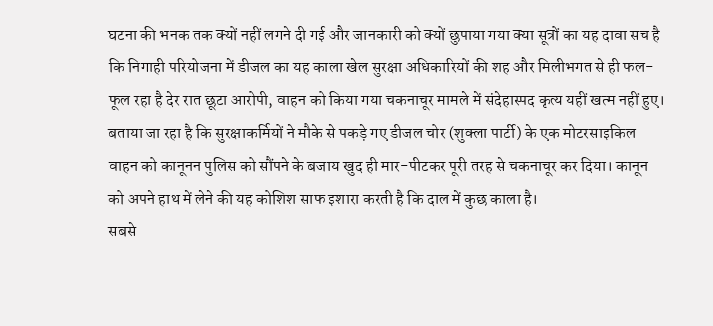घटना की भनक तक क्यों नहीं लगने दी गई और जानकारी को क्यों छुपाया गया क्या सूत्रों का यह दावा सच है कि निगाही परियोजना में डीजल का यह काला खेल सुरक्षा अधिकारियों की शह और मिलीभगत से ही फल-फूल रहा है देर रात छूटा आरोपी, वाहन को किया गया चकनाचूर मामले में संदेहास्पद कृत्य यहीं खत्म नहीं हुए। बताया जा रहा है कि सुरक्षाकर्मियों ने मौके से पकड़े गए डीजल चोर (शुक्ला पार्टी) के एक मोटरसाइकिल वाहन को कानूनन पुलिस को सौंपने के बजाय खुद ही मार-पीटकर पूरी तरह से चकनाचूर कर दिया। कानून को अपने हाथ में लेने की यह कोशिश साफ इशारा करती है कि दाल में कुछ काला है।
सबसे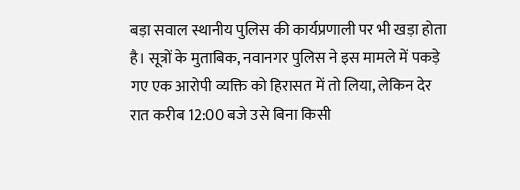बड़ा सवाल स्थानीय पुलिस की कार्यप्रणाली पर भी खड़ा होता है। सूत्रों के मुताबिक, नवानगर पुलिस ने इस मामले में पकड़े गए एक आरोपी व्यक्ति को हिरासत में तो लिया, लेकिन देर रात करीब 12:00 बजे उसे बिना किसी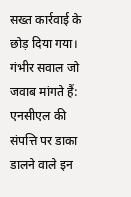सख्त कार्रवाई के छोड़ दिया गया।
गंभीर सवाल जो जवाब मांगते हैं:
एनसीएल की संपत्ति पर डाका डालने वाले इन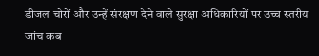डीजल चोरों और उन्हें संरक्षण देने वाले सुरक्षा अधिकारियों पर उच्च स्तरीय जांच कब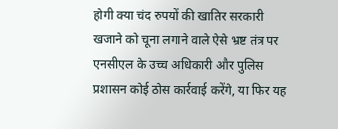होगी क्या चंद रुपयों की खातिर सरकारी खजाने को चूना लगाने वाले ऐसे भ्रष्ट तंत्र पर एनसीएल के उच्च अधिकारी और पुलिस प्रशासन कोई ठोस कार्रवाई करेंगे, या फिर यह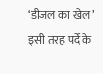‘डीजल का खेल’ इसी तरह पर्दे के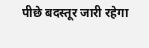पीछे बदस्तूर जारी रहेगा